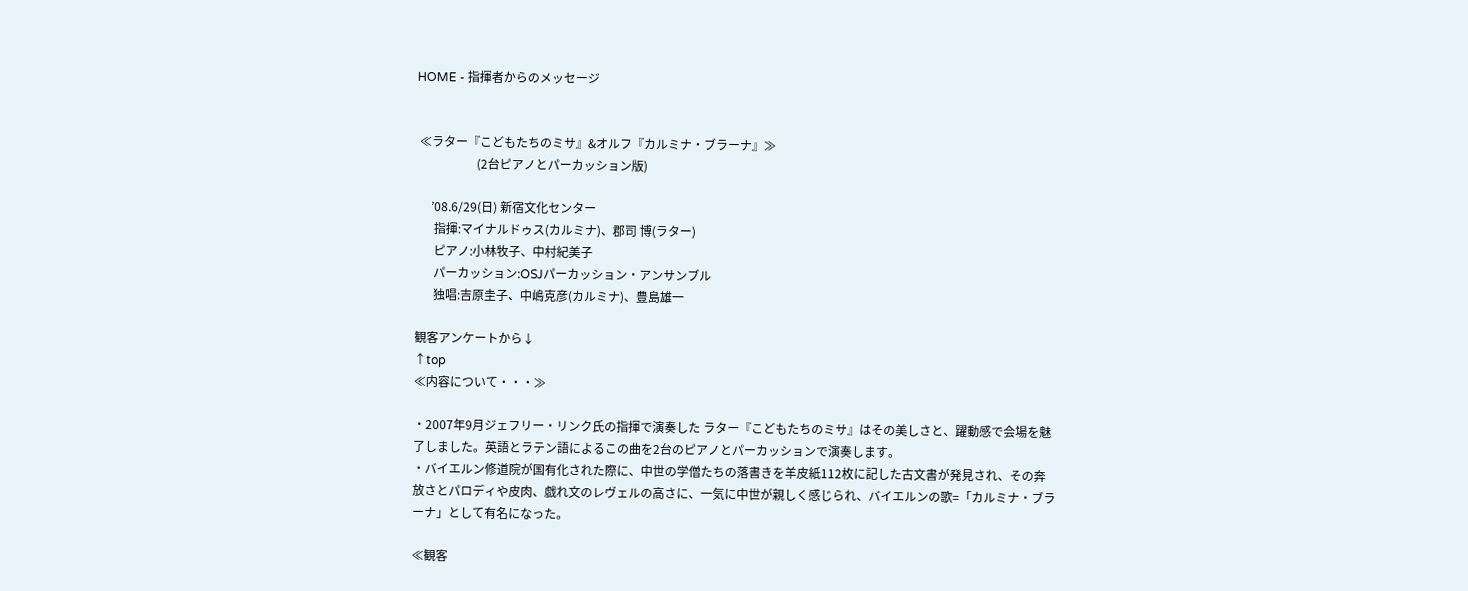HOME - 指揮者からのメッセージ


 ≪ラター『こどもたちのミサ』&オルフ『カルミナ・ブラーナ』≫
                    (2台ピアノとパーカッション版)

     ’08.6/29(日) 新宿文化センター
      指揮:マイナルドゥス(カルミナ)、郡司 博(ラター)
      ピアノ:小林牧子、中村紀美子
      パーカッション:OSJパーカッション・アンサンブル
      独唱:吉原圭子、中嶋克彦(カルミナ)、豊島雄一

観客アンケートから↓
↑top
≪内容について・・・≫

・2007年9月ジェフリー・リンク氏の指揮で演奏した ラター『こどもたちのミサ』はその美しさと、躍動感で会場を魅了しました。英語とラテン語によるこの曲を2台のピアノとパーカッションで演奏します。
・バイエルン修道院が国有化された際に、中世の学僧たちの落書きを羊皮紙112枚に記した古文書が発見され、その奔放さとパロディや皮肉、戯れ文のレヴェルの高さに、一気に中世が親しく感じられ、バイエルンの歌=「カルミナ・ブラーナ」として有名になった。

≪観客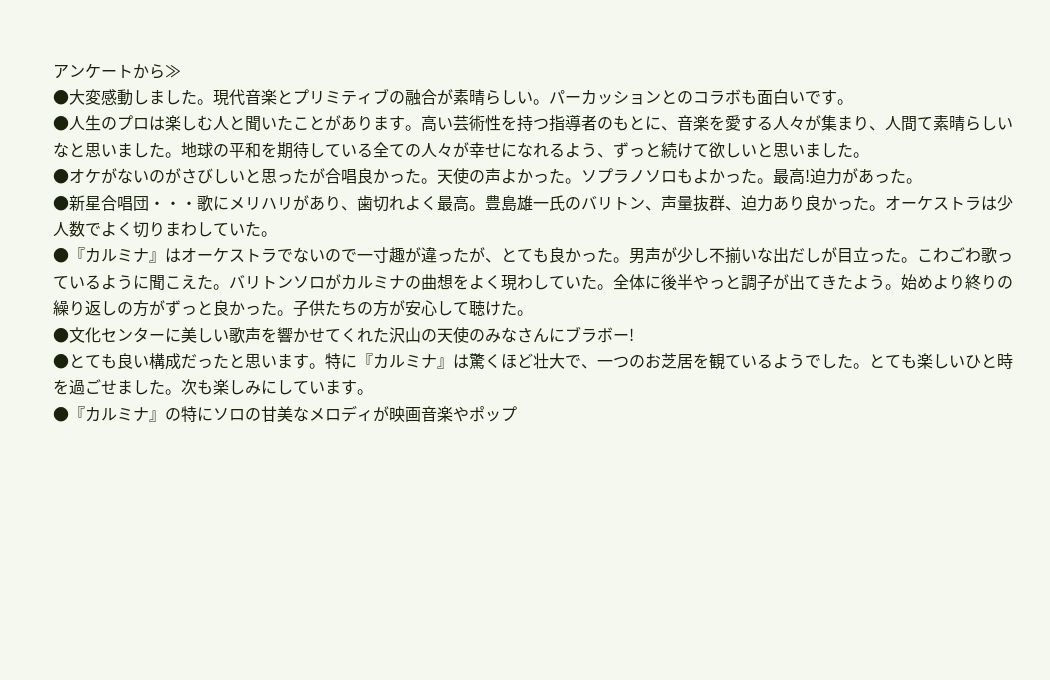アンケートから≫
●大変感動しました。現代音楽とプリミティブの融合が素晴らしい。パーカッションとのコラボも面白いです。
●人生のプロは楽しむ人と聞いたことがあります。高い芸術性を持つ指導者のもとに、音楽を愛する人々が集まり、人間て素晴らしいなと思いました。地球の平和を期待している全ての人々が幸せになれるよう、ずっと続けて欲しいと思いました。
●オケがないのがさびしいと思ったが合唱良かった。天使の声よかった。ソプラノソロもよかった。最高!迫力があった。
●新星合唱団・・・歌にメリハリがあり、歯切れよく最高。豊島雄一氏のバリトン、声量抜群、迫力あり良かった。オーケストラは少人数でよく切りまわしていた。
●『カルミナ』はオーケストラでないので一寸趣が違ったが、とても良かった。男声が少し不揃いな出だしが目立った。こわごわ歌っているように聞こえた。バリトンソロがカルミナの曲想をよく現わしていた。全体に後半やっと調子が出てきたよう。始めより終りの繰り返しの方がずっと良かった。子供たちの方が安心して聴けた。
●文化センターに美しい歌声を響かせてくれた沢山の天使のみなさんにブラボー!
●とても良い構成だったと思います。特に『カルミナ』は驚くほど壮大で、一つのお芝居を観ているようでした。とても楽しいひと時を過ごせました。次も楽しみにしています。
●『カルミナ』の特にソロの甘美なメロディが映画音楽やポップ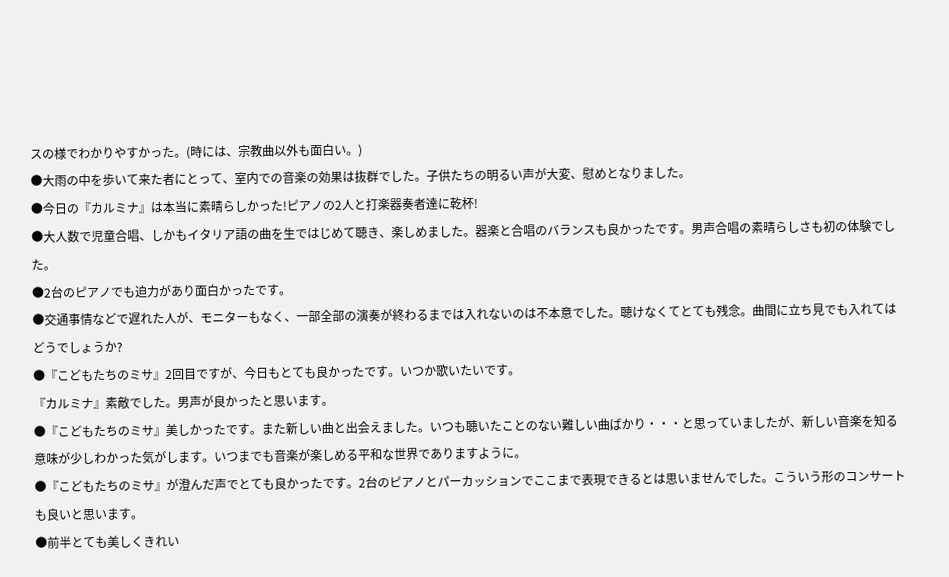スの様でわかりやすかった。(時には、宗教曲以外も面白い。)
●大雨の中を歩いて来た者にとって、室内での音楽の効果は抜群でした。子供たちの明るい声が大変、慰めとなりました。
●今日の『カルミナ』は本当に素晴らしかった!ピアノの2人と打楽器奏者達に乾杯!
●大人数で児童合唱、しかもイタリア語の曲を生ではじめて聴き、楽しめました。器楽と合唱のバランスも良かったです。男声合唱の素晴らしさも初の体験でした。
●2台のピアノでも迫力があり面白かったです。
●交通事情などで遅れた人が、モニターもなく、一部全部の演奏が終わるまでは入れないのは不本意でした。聴けなくてとても残念。曲間に立ち見でも入れてはどうでしょうか?
●『こどもたちのミサ』2回目ですが、今日もとても良かったです。いつか歌いたいです。
『カルミナ』素敵でした。男声が良かったと思います。
●『こどもたちのミサ』美しかったです。また新しい曲と出会えました。いつも聴いたことのない難しい曲ばかり・・・と思っていましたが、新しい音楽を知る意味が少しわかった気がします。いつまでも音楽が楽しめる平和な世界でありますように。
●『こどもたちのミサ』が澄んだ声でとても良かったです。2台のピアノとパーカッションでここまで表現できるとは思いませんでした。こういう形のコンサートも良いと思います。
●前半とても美しくきれい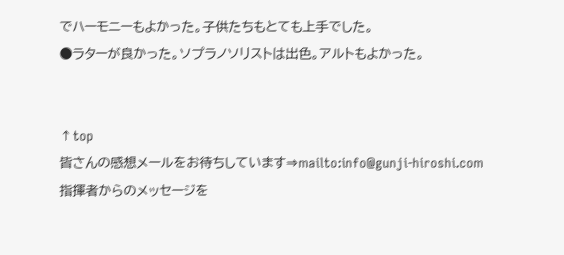でハーモニーもよかった。子供たちもとても上手でした。
●ラターが良かった。ソプラノソリストは出色。アルトもよかった。


↑top
皆さんの感想メールをお待ちしています⇒mailto:info@gunji-hiroshi.com
指揮者からのメッセージを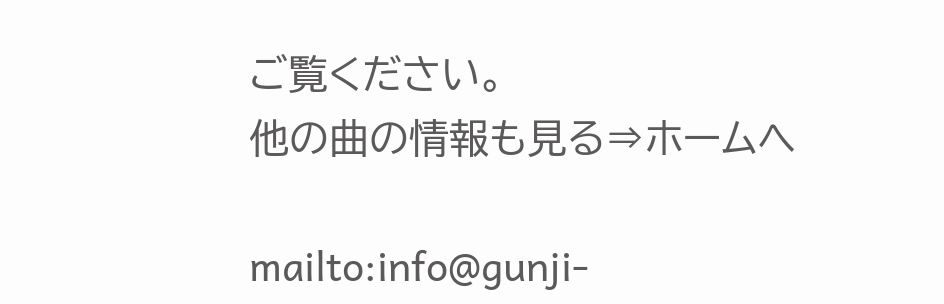ご覧ください。
他の曲の情報も見る⇒ホームへ

mailto:info@gunji-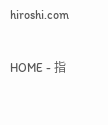hiroshi.com

HOME - 指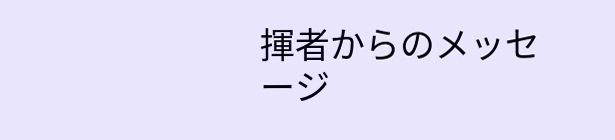揮者からのメッセージ